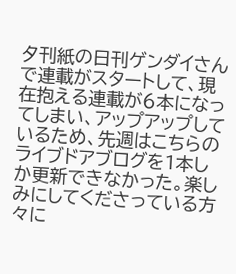夕刊紙の日刊ゲンダイさんで連載がスタートして、現在抱える連載が6本になってしまい、アップアップしているため、先週はこちらのライブドアブログを1本しか更新できなかった。楽しみにしてくださっている方々に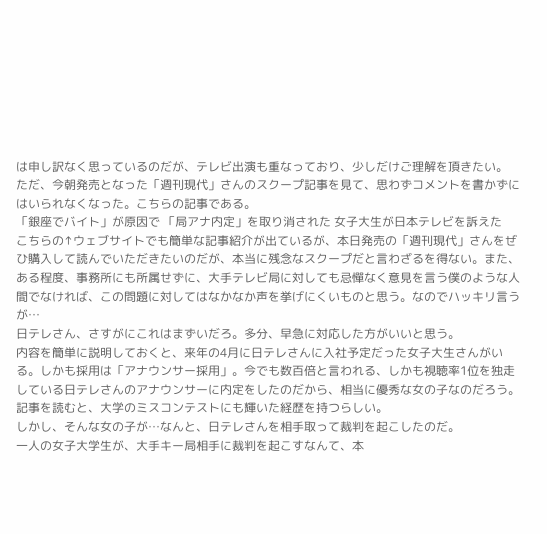は申し訳なく思っているのだが、テレビ出演も重なっており、少しだけご理解を頂きたい。
ただ、今朝発売となった「週刊現代」さんのスクープ記事を見て、思わずコメントを書かずにはいられなくなった。こちらの記事である。
「銀座でバイト」が原因で 「局アナ内定」を取り消された 女子大生が日本テレビを訴えた
こちらの↑ウェブサイトでも簡単な記事紹介が出ているが、本日発売の「週刊現代」さんをぜひ購入して読んでいただきたいのだが、本当に残念なスクープだと言わざるを得ない。また、ある程度、事務所にも所属せずに、大手テレビ局に対しても忌憚なく意見を言う僕のような人間でなければ、この問題に対してはなかなか声を挙げにくいものと思う。なのでハッキリ言うが…
日テレさん、さすがにこれはまずいだろ。多分、早急に対応した方がいいと思う。
内容を簡単に説明しておくと、来年の4月に日テレさんに入社予定だった女子大生さんがいる。しかも採用は「アナウンサー採用」。今でも数百倍と言われる、しかも視聴率1位を独走している日テレさんのアナウンサーに内定をしたのだから、相当に優秀な女の子なのだろう。記事を読むと、大学のミスコンテストにも輝いた経歴を持つらしい。
しかし、そんな女の子が…なんと、日テレさんを相手取って裁判を起こしたのだ。
一人の女子大学生が、大手キー局相手に裁判を起こすなんて、本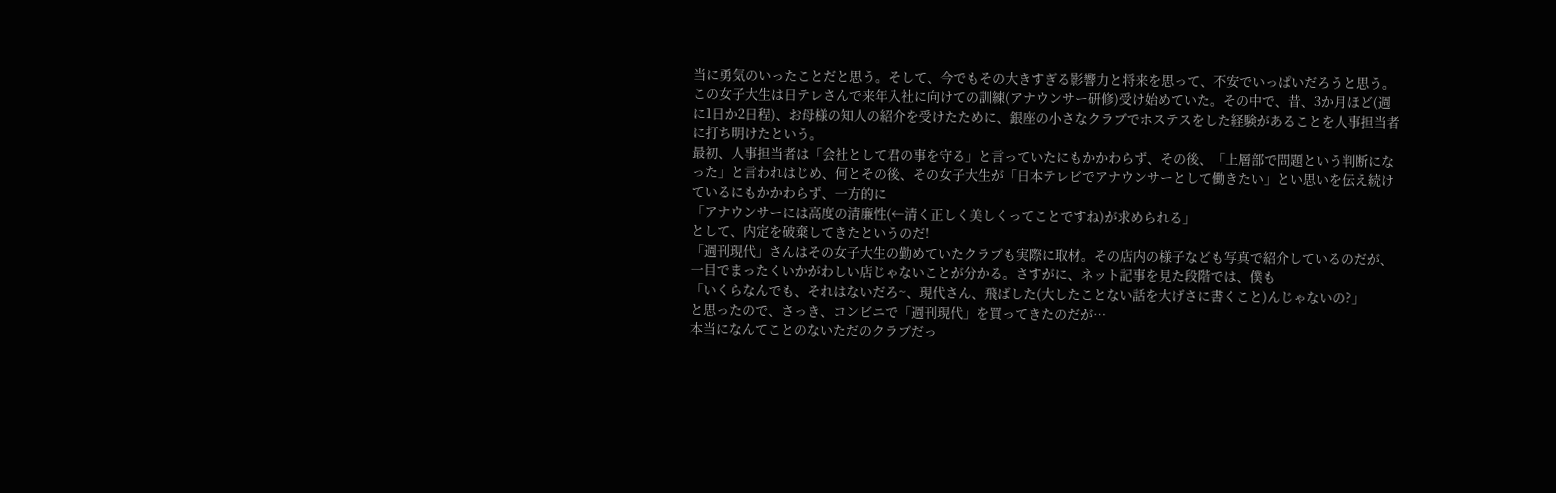当に勇気のいったことだと思う。そして、今でもその大きすぎる影響力と将来を思って、不安でいっぱいだろうと思う。
この女子大生は日テレさんで来年入社に向けての訓練(アナウンサー研修)受け始めていた。その中で、昔、3か月ほど(週に1日か2日程)、お母様の知人の紹介を受けたために、銀座の小さなクラブでホステスをした経験があることを人事担当者に打ち明けたという。
最初、人事担当者は「会社として君の事を守る」と言っていたにもかかわらず、その後、「上層部で問題という判断になった」と言われはじめ、何とその後、その女子大生が「日本テレビでアナウンサーとして働きたい」とい思いを伝え続けているにもかかわらず、一方的に
「アナウンサーには高度の清廉性(←清く正しく美しくってことですね)が求められる」
として、内定を破棄してきたというのだ!
「週刊現代」さんはその女子大生の勤めていたクラブも実際に取材。その店内の様子なども写真で紹介しているのだが、一目でまったくいかがわしい店じゃないことが分かる。さすがに、ネット記事を見た段階では、僕も
「いくらなんでも、それはないだろ~、現代さん、飛ばした(大したことない話を大げさに書くこと)んじゃないの?」
と思ったので、さっき、コンビニで「週刊現代」を買ってきたのだが…
本当になんてことのないただのクラブだっ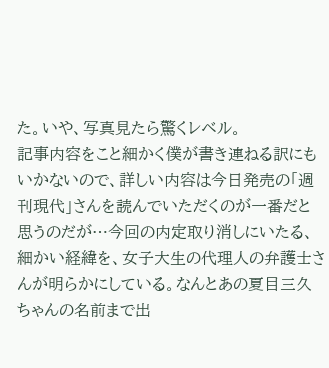た。いや、写真見たら驚くレベル。
記事内容をこと細かく僕が書き連ねる訳にもいかないので、詳しい内容は今日発売の「週刊現代」さんを読んでいただくのが一番だと思うのだが…今回の内定取り消しにいたる、細かい経緯を、女子大生の代理人の弁護士さんが明らかにしている。なんとあの夏目三久ちゃんの名前まで出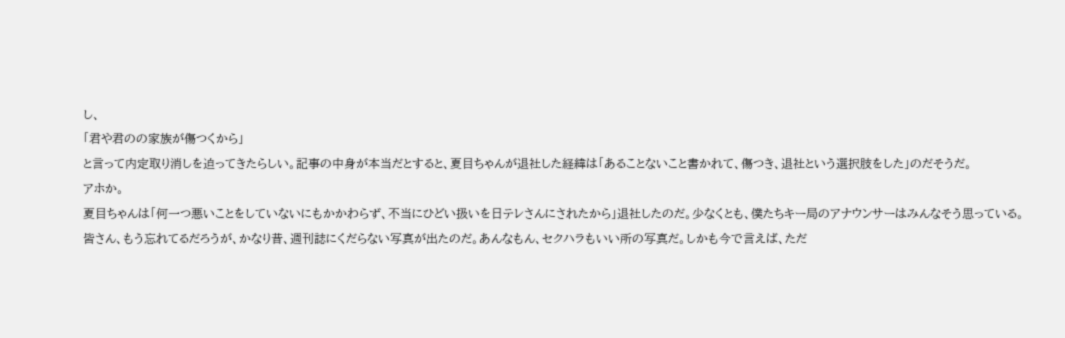し、
「君や君のの家族が傷つくから」
と言って内定取り消しを迫ってきたらしい。記事の中身が本当だとすると、夏目ちゃんが退社した経緯は「あることないこと書かれて、傷つき、退社という選択肢をした」のだそうだ。
アホか。
夏目ちゃんは「何一つ悪いことをしていないにもかかわらず、不当にひどい扱いを日テレさんにされたから」退社したのだ。少なくとも、僕たちキー局のアナウンサーはみんなそう思っている。
皆さん、もう忘れてるだろうが、かなり昔、週刊誌にくだらない写真が出たのだ。あんなもん、セクハラもいい所の写真だ。しかも今で言えば、ただ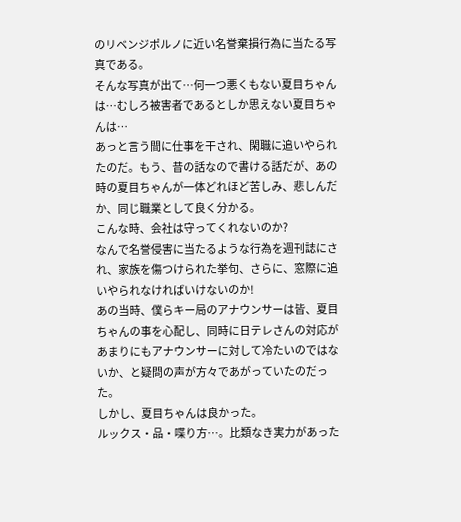のリベンジポルノに近い名誉棄損行為に当たる写真である。
そんな写真が出て…何一つ悪くもない夏目ちゃんは…むしろ被害者であるとしか思えない夏目ちゃんは…
あっと言う間に仕事を干され、閑職に追いやられたのだ。もう、昔の話なので書ける話だが、あの時の夏目ちゃんが一体どれほど苦しみ、悲しんだか、同じ職業として良く分かる。
こんな時、会社は守ってくれないのか?
なんで名誉侵害に当たるような行為を週刊誌にされ、家族を傷つけられた挙句、さらに、窓際に追いやられなければいけないのか!
あの当時、僕らキー局のアナウンサーは皆、夏目ちゃんの事を心配し、同時に日テレさんの対応があまりにもアナウンサーに対して冷たいのではないか、と疑問の声が方々であがっていたのだった。
しかし、夏目ちゃんは良かった。
ルックス・品・喋り方…。比類なき実力があった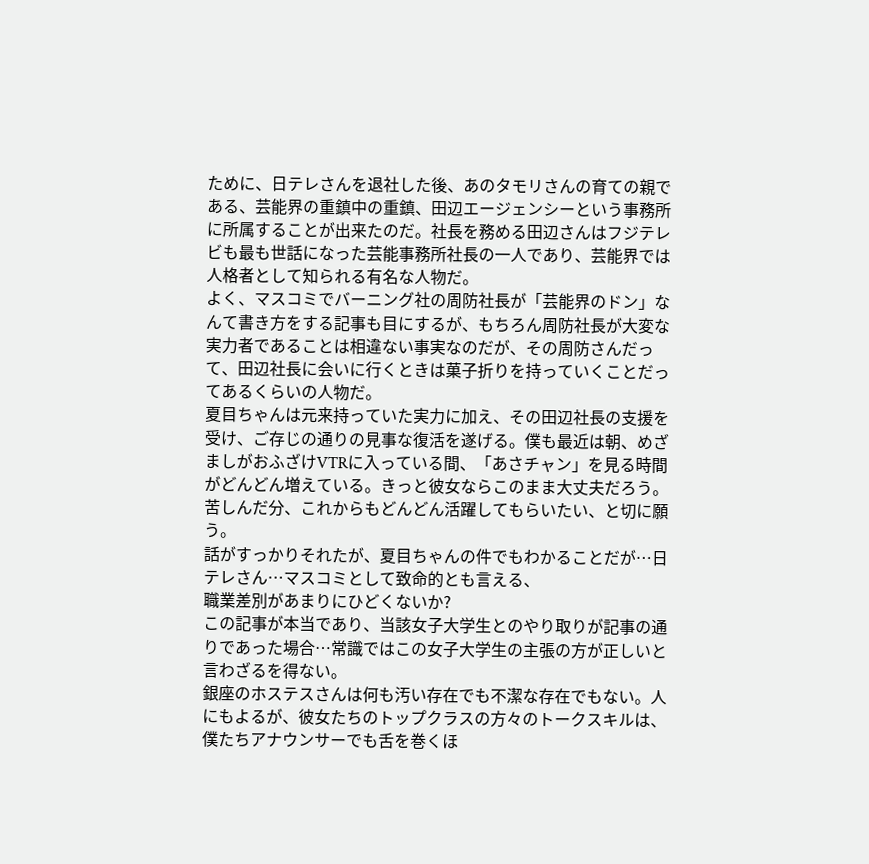ために、日テレさんを退社した後、あのタモリさんの育ての親である、芸能界の重鎮中の重鎮、田辺エージェンシーという事務所に所属することが出来たのだ。社長を務める田辺さんはフジテレビも最も世話になった芸能事務所社長の一人であり、芸能界では人格者として知られる有名な人物だ。
よく、マスコミでバーニング社の周防社長が「芸能界のドン」なんて書き方をする記事も目にするが、もちろん周防社長が大変な実力者であることは相違ない事実なのだが、その周防さんだって、田辺社長に会いに行くときは菓子折りを持っていくことだってあるくらいの人物だ。
夏目ちゃんは元来持っていた実力に加え、その田辺社長の支援を受け、ご存じの通りの見事な復活を遂げる。僕も最近は朝、めざましがおふざけVTRに入っている間、「あさチャン」を見る時間がどんどん増えている。きっと彼女ならこのまま大丈夫だろう。苦しんだ分、これからもどんどん活躍してもらいたい、と切に願う。
話がすっかりそれたが、夏目ちゃんの件でもわかることだが…日テレさん…マスコミとして致命的とも言える、
職業差別があまりにひどくないか?
この記事が本当であり、当該女子大学生とのやり取りが記事の通りであった場合…常識ではこの女子大学生の主張の方が正しいと言わざるを得ない。
銀座のホステスさんは何も汚い存在でも不潔な存在でもない。人にもよるが、彼女たちのトップクラスの方々のトークスキルは、僕たちアナウンサーでも舌を巻くほ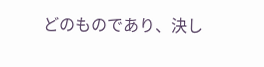どのものであり、決し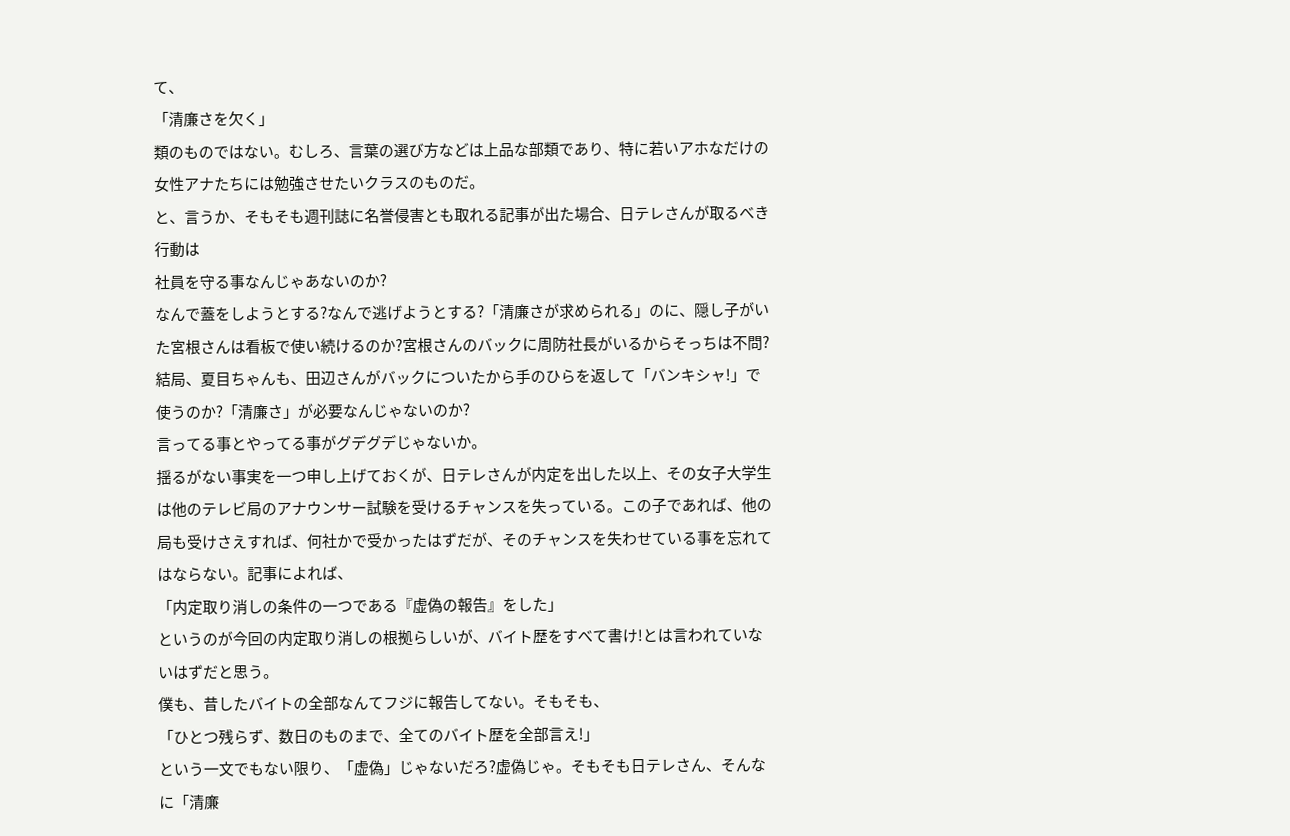て、
「清廉さを欠く」
類のものではない。むしろ、言葉の選び方などは上品な部類であり、特に若いアホなだけの女性アナたちには勉強させたいクラスのものだ。
と、言うか、そもそも週刊誌に名誉侵害とも取れる記事が出た場合、日テレさんが取るべき行動は
社員を守る事なんじゃあないのか?
なんで蓋をしようとする?なんで逃げようとする?「清廉さが求められる」のに、隠し子がいた宮根さんは看板で使い続けるのか?宮根さんのバックに周防社長がいるからそっちは不問?結局、夏目ちゃんも、田辺さんがバックについたから手のひらを返して「バンキシャ!」で使うのか?「清廉さ」が必要なんじゃないのか?
言ってる事とやってる事がグデグデじゃないか。
揺るがない事実を一つ申し上げておくが、日テレさんが内定を出した以上、その女子大学生は他のテレビ局のアナウンサー試験を受けるチャンスを失っている。この子であれば、他の局も受けさえすれば、何社かで受かったはずだが、そのチャンスを失わせている事を忘れてはならない。記事によれば、
「内定取り消しの条件の一つである『虚偽の報告』をした」
というのが今回の内定取り消しの根拠らしいが、バイト歴をすべて書け!とは言われていないはずだと思う。
僕も、昔したバイトの全部なんてフジに報告してない。そもそも、
「ひとつ残らず、数日のものまで、全てのバイト歴を全部言え!」
という一文でもない限り、「虚偽」じゃないだろ?虚偽じゃ。そもそも日テレさん、そんなに「清廉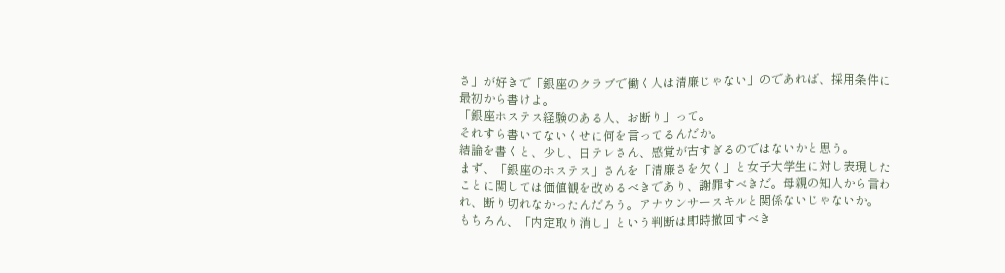さ」が好きで「銀座のクラブで働く人は清廉じゃない」のであれば、採用条件に最初から書けよ。
「銀座ホステス経験のある人、お断り」って。
それすら書いてないくせに何を言ってるんだか。
結論を書くと、少し、日テレさん、感覚が古すぎるのではないかと思う。
まず、「銀座のホステス」さんを「清廉さを欠く」と女子大学生に対し表現したことに関しては価値観を改めるべきであり、謝罪すべきだ。母親の知人から言われ、断り切れなかったんだろう。アナウンサースキルと関係ないじゃないか。
もちろん、「内定取り消し」という判断は即時撤回すべき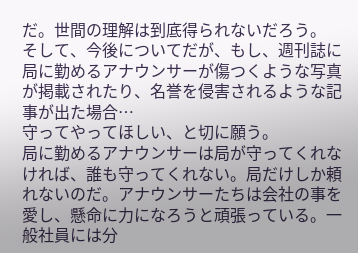だ。世間の理解は到底得られないだろう。
そして、今後についてだが、もし、週刊誌に局に勤めるアナウンサーが傷つくような写真が掲載されたり、名誉を侵害されるような記事が出た場合…
守ってやってほしい、と切に願う。
局に勤めるアナウンサーは局が守ってくれなければ、誰も守ってくれない。局だけしか頼れないのだ。アナウンサーたちは会社の事を愛し、懸命に力になろうと頑張っている。一般社員には分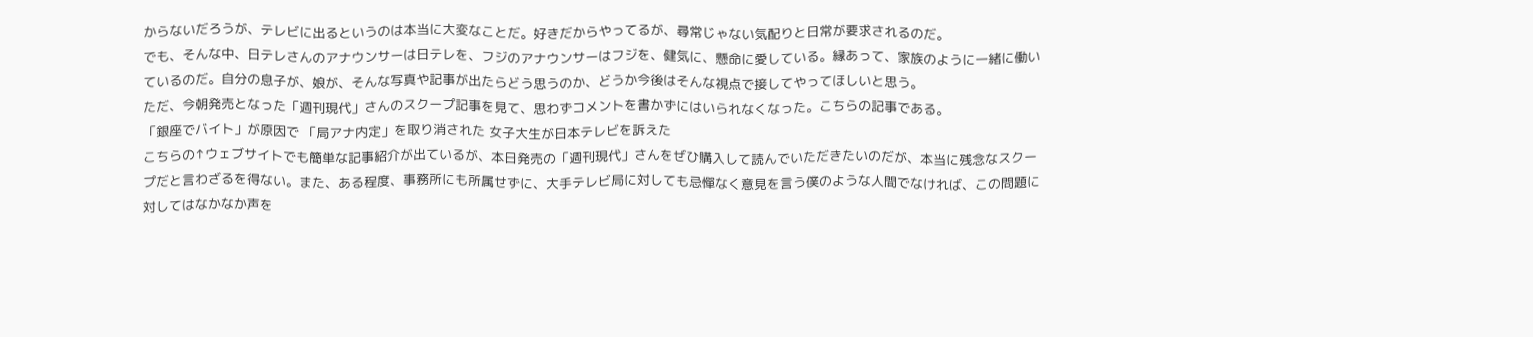からないだろうが、テレビに出るというのは本当に大変なことだ。好きだからやってるが、尋常じゃない気配りと日常が要求されるのだ。
でも、そんな中、日テレさんのアナウンサーは日テレを、フジのアナウンサーはフジを、健気に、懸命に愛している。縁あって、家族のように一緒に働いているのだ。自分の息子が、娘が、そんな写真や記事が出たらどう思うのか、どうか今後はそんな視点で接してやってほしいと思う。
ただ、今朝発売となった「週刊現代」さんのスクープ記事を見て、思わずコメントを書かずにはいられなくなった。こちらの記事である。
「銀座でバイト」が原因で 「局アナ内定」を取り消された 女子大生が日本テレビを訴えた
こちらの↑ウェブサイトでも簡単な記事紹介が出ているが、本日発売の「週刊現代」さんをぜひ購入して読んでいただきたいのだが、本当に残念なスクープだと言わざるを得ない。また、ある程度、事務所にも所属せずに、大手テレビ局に対しても忌憚なく意見を言う僕のような人間でなければ、この問題に対してはなかなか声を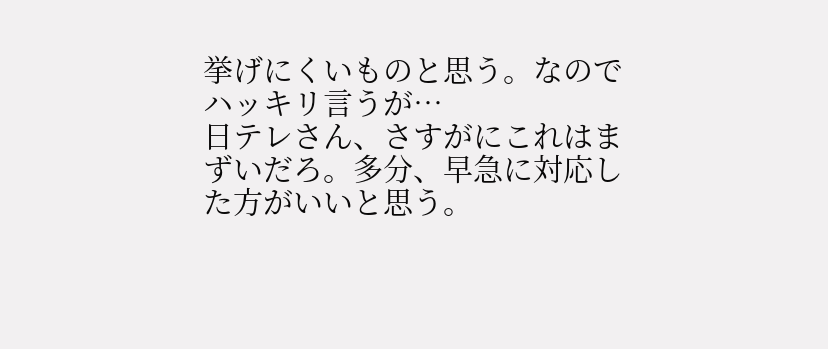挙げにくいものと思う。なのでハッキリ言うが…
日テレさん、さすがにこれはまずいだろ。多分、早急に対応した方がいいと思う。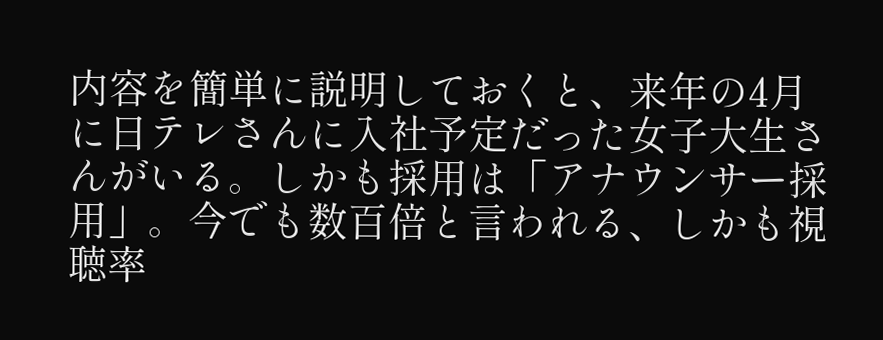内容を簡単に説明しておくと、来年の4月に日テレさんに入社予定だった女子大生さんがいる。しかも採用は「アナウンサー採用」。今でも数百倍と言われる、しかも視聴率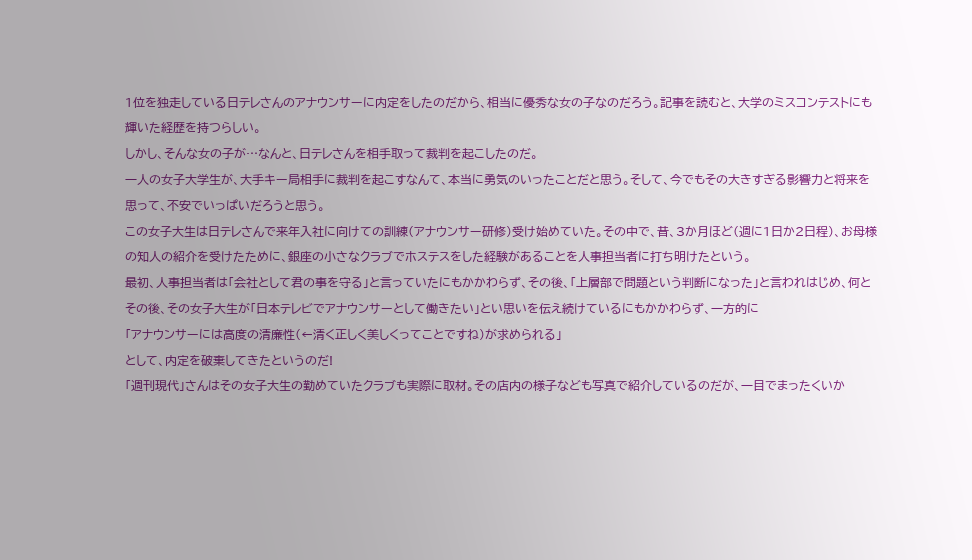1位を独走している日テレさんのアナウンサーに内定をしたのだから、相当に優秀な女の子なのだろう。記事を読むと、大学のミスコンテストにも輝いた経歴を持つらしい。
しかし、そんな女の子が…なんと、日テレさんを相手取って裁判を起こしたのだ。
一人の女子大学生が、大手キー局相手に裁判を起こすなんて、本当に勇気のいったことだと思う。そして、今でもその大きすぎる影響力と将来を思って、不安でいっぱいだろうと思う。
この女子大生は日テレさんで来年入社に向けての訓練(アナウンサー研修)受け始めていた。その中で、昔、3か月ほど(週に1日か2日程)、お母様の知人の紹介を受けたために、銀座の小さなクラブでホステスをした経験があることを人事担当者に打ち明けたという。
最初、人事担当者は「会社として君の事を守る」と言っていたにもかかわらず、その後、「上層部で問題という判断になった」と言われはじめ、何とその後、その女子大生が「日本テレビでアナウンサーとして働きたい」とい思いを伝え続けているにもかかわらず、一方的に
「アナウンサーには高度の清廉性(←清く正しく美しくってことですね)が求められる」
として、内定を破棄してきたというのだ!
「週刊現代」さんはその女子大生の勤めていたクラブも実際に取材。その店内の様子なども写真で紹介しているのだが、一目でまったくいか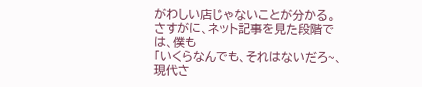がわしい店じゃないことが分かる。さすがに、ネット記事を見た段階では、僕も
「いくらなんでも、それはないだろ~、現代さ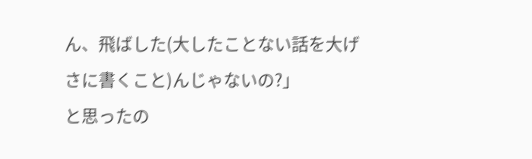ん、飛ばした(大したことない話を大げさに書くこと)んじゃないの?」
と思ったの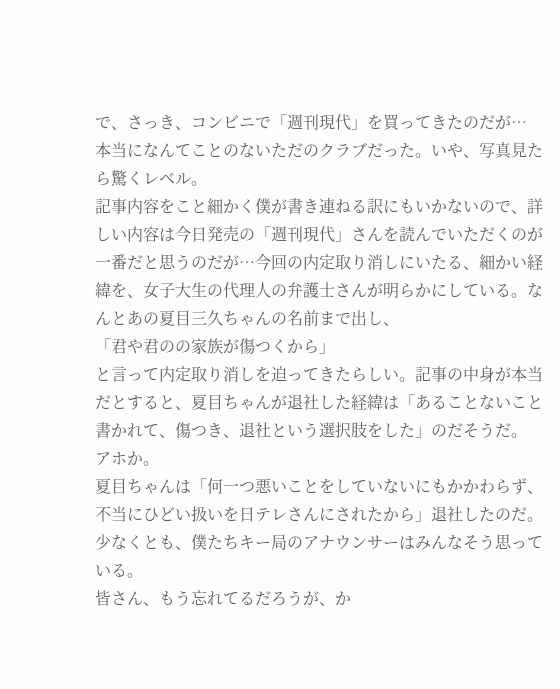で、さっき、コンビニで「週刊現代」を買ってきたのだが…
本当になんてことのないただのクラブだった。いや、写真見たら驚くレベル。
記事内容をこと細かく僕が書き連ねる訳にもいかないので、詳しい内容は今日発売の「週刊現代」さんを読んでいただくのが一番だと思うのだが…今回の内定取り消しにいたる、細かい経緯を、女子大生の代理人の弁護士さんが明らかにしている。なんとあの夏目三久ちゃんの名前まで出し、
「君や君のの家族が傷つくから」
と言って内定取り消しを迫ってきたらしい。記事の中身が本当だとすると、夏目ちゃんが退社した経緯は「あることないこと書かれて、傷つき、退社という選択肢をした」のだそうだ。
アホか。
夏目ちゃんは「何一つ悪いことをしていないにもかかわらず、不当にひどい扱いを日テレさんにされたから」退社したのだ。少なくとも、僕たちキー局のアナウンサーはみんなそう思っている。
皆さん、もう忘れてるだろうが、か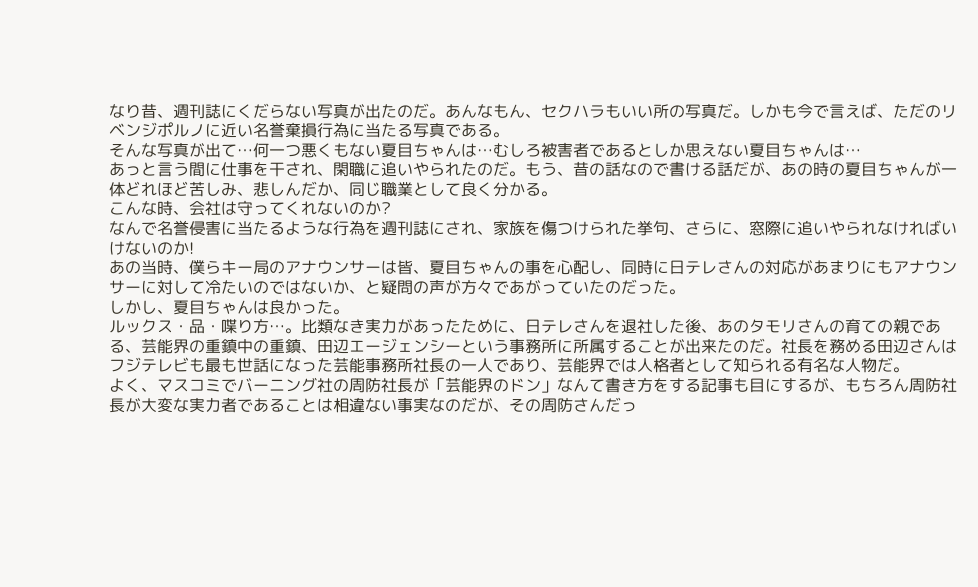なり昔、週刊誌にくだらない写真が出たのだ。あんなもん、セクハラもいい所の写真だ。しかも今で言えば、ただのリベンジポルノに近い名誉棄損行為に当たる写真である。
そんな写真が出て…何一つ悪くもない夏目ちゃんは…むしろ被害者であるとしか思えない夏目ちゃんは…
あっと言う間に仕事を干され、閑職に追いやられたのだ。もう、昔の話なので書ける話だが、あの時の夏目ちゃんが一体どれほど苦しみ、悲しんだか、同じ職業として良く分かる。
こんな時、会社は守ってくれないのか?
なんで名誉侵害に当たるような行為を週刊誌にされ、家族を傷つけられた挙句、さらに、窓際に追いやられなければいけないのか!
あの当時、僕らキー局のアナウンサーは皆、夏目ちゃんの事を心配し、同時に日テレさんの対応があまりにもアナウンサーに対して冷たいのではないか、と疑問の声が方々であがっていたのだった。
しかし、夏目ちゃんは良かった。
ルックス・品・喋り方…。比類なき実力があったために、日テレさんを退社した後、あのタモリさんの育ての親である、芸能界の重鎮中の重鎮、田辺エージェンシーという事務所に所属することが出来たのだ。社長を務める田辺さんはフジテレビも最も世話になった芸能事務所社長の一人であり、芸能界では人格者として知られる有名な人物だ。
よく、マスコミでバーニング社の周防社長が「芸能界のドン」なんて書き方をする記事も目にするが、もちろん周防社長が大変な実力者であることは相違ない事実なのだが、その周防さんだっ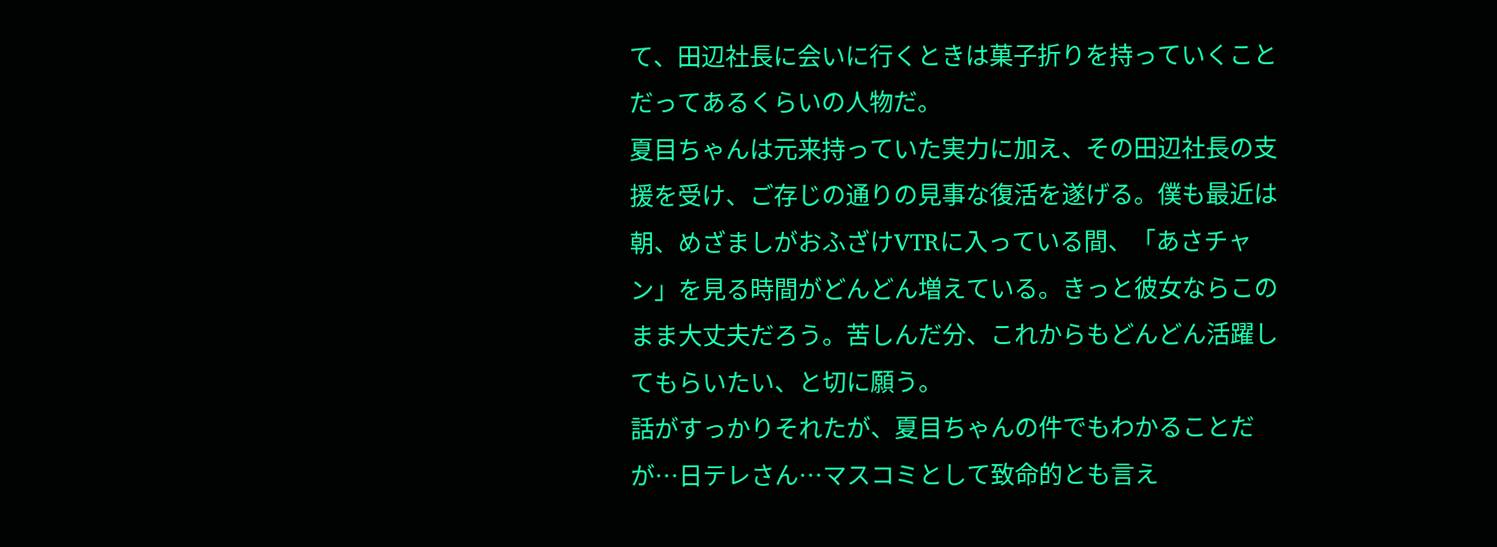て、田辺社長に会いに行くときは菓子折りを持っていくことだってあるくらいの人物だ。
夏目ちゃんは元来持っていた実力に加え、その田辺社長の支援を受け、ご存じの通りの見事な復活を遂げる。僕も最近は朝、めざましがおふざけVTRに入っている間、「あさチャン」を見る時間がどんどん増えている。きっと彼女ならこのまま大丈夫だろう。苦しんだ分、これからもどんどん活躍してもらいたい、と切に願う。
話がすっかりそれたが、夏目ちゃんの件でもわかることだが…日テレさん…マスコミとして致命的とも言え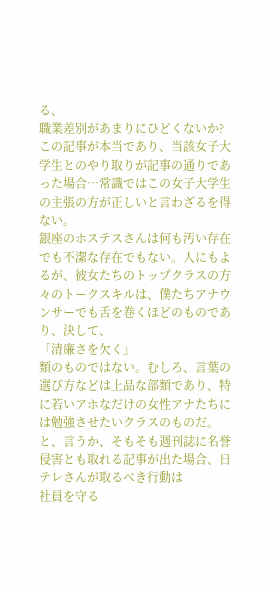る、
職業差別があまりにひどくないか?
この記事が本当であり、当該女子大学生とのやり取りが記事の通りであった場合…常識ではこの女子大学生の主張の方が正しいと言わざるを得ない。
銀座のホステスさんは何も汚い存在でも不潔な存在でもない。人にもよるが、彼女たちのトップクラスの方々のトークスキルは、僕たちアナウンサーでも舌を巻くほどのものであり、決して、
「清廉さを欠く」
類のものではない。むしろ、言葉の選び方などは上品な部類であり、特に若いアホなだけの女性アナたちには勉強させたいクラスのものだ。
と、言うか、そもそも週刊誌に名誉侵害とも取れる記事が出た場合、日テレさんが取るべき行動は
社員を守る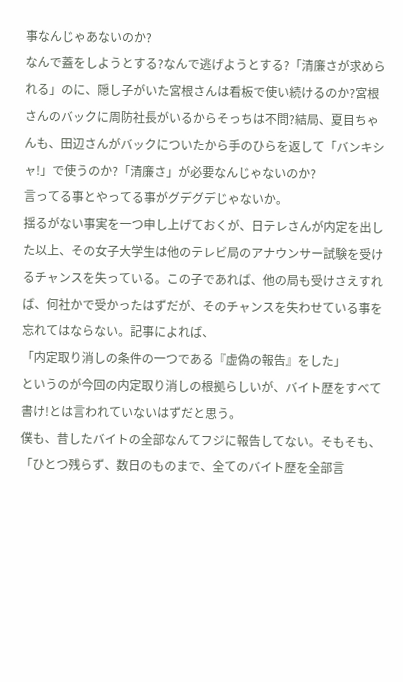事なんじゃあないのか?
なんで蓋をしようとする?なんで逃げようとする?「清廉さが求められる」のに、隠し子がいた宮根さんは看板で使い続けるのか?宮根さんのバックに周防社長がいるからそっちは不問?結局、夏目ちゃんも、田辺さんがバックについたから手のひらを返して「バンキシャ!」で使うのか?「清廉さ」が必要なんじゃないのか?
言ってる事とやってる事がグデグデじゃないか。
揺るがない事実を一つ申し上げておくが、日テレさんが内定を出した以上、その女子大学生は他のテレビ局のアナウンサー試験を受けるチャンスを失っている。この子であれば、他の局も受けさえすれば、何社かで受かったはずだが、そのチャンスを失わせている事を忘れてはならない。記事によれば、
「内定取り消しの条件の一つである『虚偽の報告』をした」
というのが今回の内定取り消しの根拠らしいが、バイト歴をすべて書け!とは言われていないはずだと思う。
僕も、昔したバイトの全部なんてフジに報告してない。そもそも、
「ひとつ残らず、数日のものまで、全てのバイト歴を全部言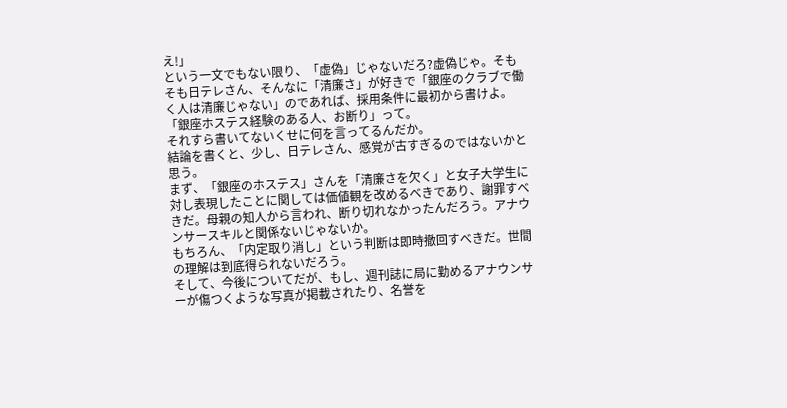え!」
という一文でもない限り、「虚偽」じゃないだろ?虚偽じゃ。そもそも日テレさん、そんなに「清廉さ」が好きで「銀座のクラブで働く人は清廉じゃない」のであれば、採用条件に最初から書けよ。
「銀座ホステス経験のある人、お断り」って。
それすら書いてないくせに何を言ってるんだか。
結論を書くと、少し、日テレさん、感覚が古すぎるのではないかと思う。
まず、「銀座のホステス」さんを「清廉さを欠く」と女子大学生に対し表現したことに関しては価値観を改めるべきであり、謝罪すべきだ。母親の知人から言われ、断り切れなかったんだろう。アナウンサースキルと関係ないじゃないか。
もちろん、「内定取り消し」という判断は即時撤回すべきだ。世間の理解は到底得られないだろう。
そして、今後についてだが、もし、週刊誌に局に勤めるアナウンサーが傷つくような写真が掲載されたり、名誉を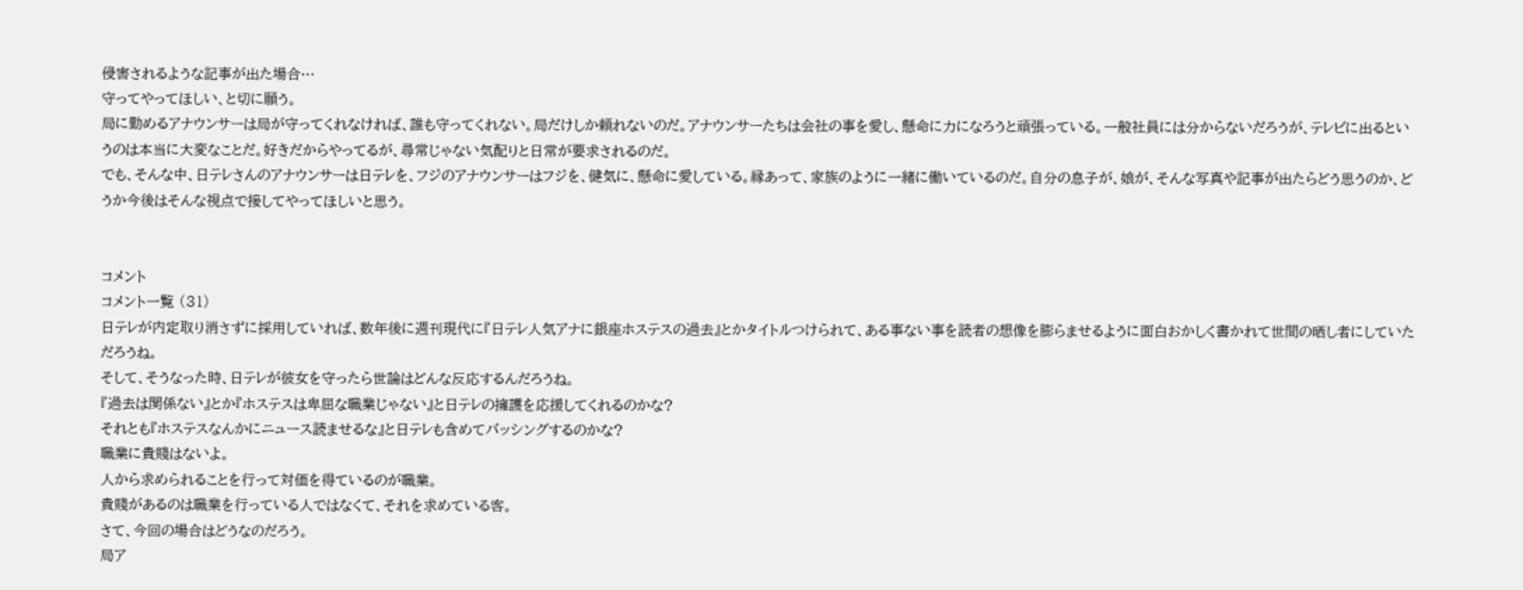侵害されるような記事が出た場合…
守ってやってほしい、と切に願う。
局に勤めるアナウンサーは局が守ってくれなければ、誰も守ってくれない。局だけしか頼れないのだ。アナウンサーたちは会社の事を愛し、懸命に力になろうと頑張っている。一般社員には分からないだろうが、テレビに出るというのは本当に大変なことだ。好きだからやってるが、尋常じゃない気配りと日常が要求されるのだ。
でも、そんな中、日テレさんのアナウンサーは日テレを、フジのアナウンサーはフジを、健気に、懸命に愛している。縁あって、家族のように一緒に働いているのだ。自分の息子が、娘が、そんな写真や記事が出たらどう思うのか、どうか今後はそんな視点で接してやってほしいと思う。


コメント
コメント一覧 (31)
日テレが内定取り消さずに採用していれば、数年後に週刊現代に『日テレ人気アナに銀座ホステスの過去』とかタイトルつけられて、ある事ない事を読者の想像を膨らませるように面白おかしく書かれて世間の晒し者にしていただろうね。
そして、そうなった時、日テレが彼女を守ったら世論はどんな反応するんだろうね。
『過去は関係ない』とか『ホステスは卑屈な職業じゃない』と日テレの擁護を応援してくれるのかな?
それとも『ホステスなんかにニュース読ませるな』と日テレも含めてバッシングするのかな?
職業に貴賤はないよ。
人から求められることを行って対価を得ているのが職業。
貴賤があるのは職業を行っている人ではなくて、それを求めている客。
さて、今回の場合はどうなのだろう。
局ア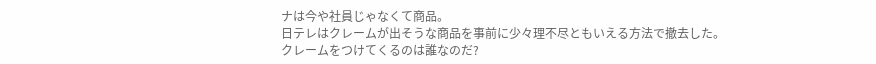ナは今や社員じゃなくて商品。
日テレはクレームが出そうな商品を事前に少々理不尽ともいえる方法で撤去した。
クレームをつけてくるのは誰なのだ?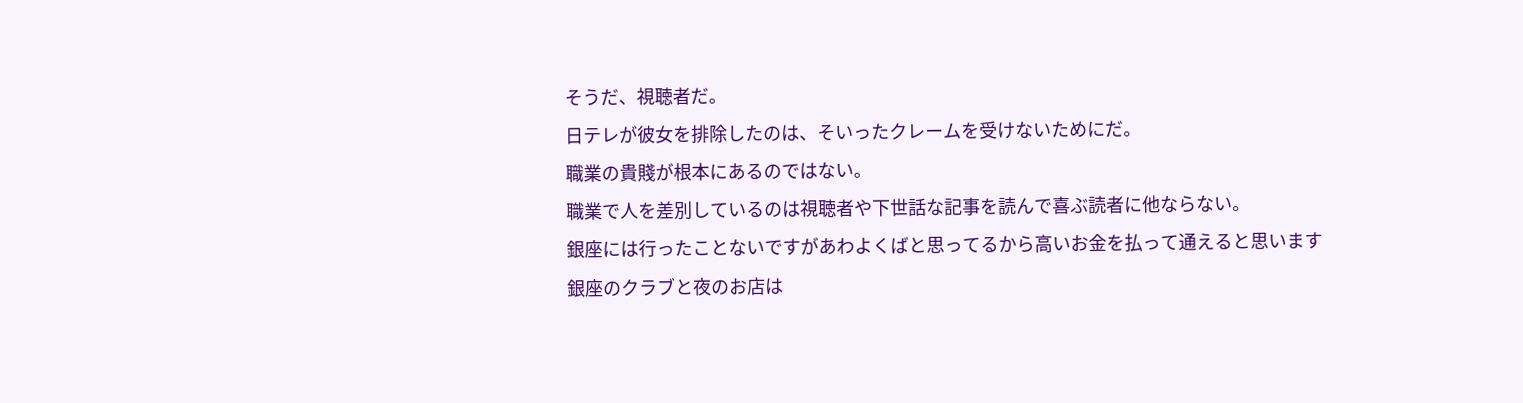そうだ、視聴者だ。
日テレが彼女を排除したのは、そいったクレームを受けないためにだ。
職業の貴賤が根本にあるのではない。
職業で人を差別しているのは視聴者や下世話な記事を読んで喜ぶ読者に他ならない。
銀座には行ったことないですがあわよくばと思ってるから高いお金を払って通えると思います
銀座のクラブと夜のお店は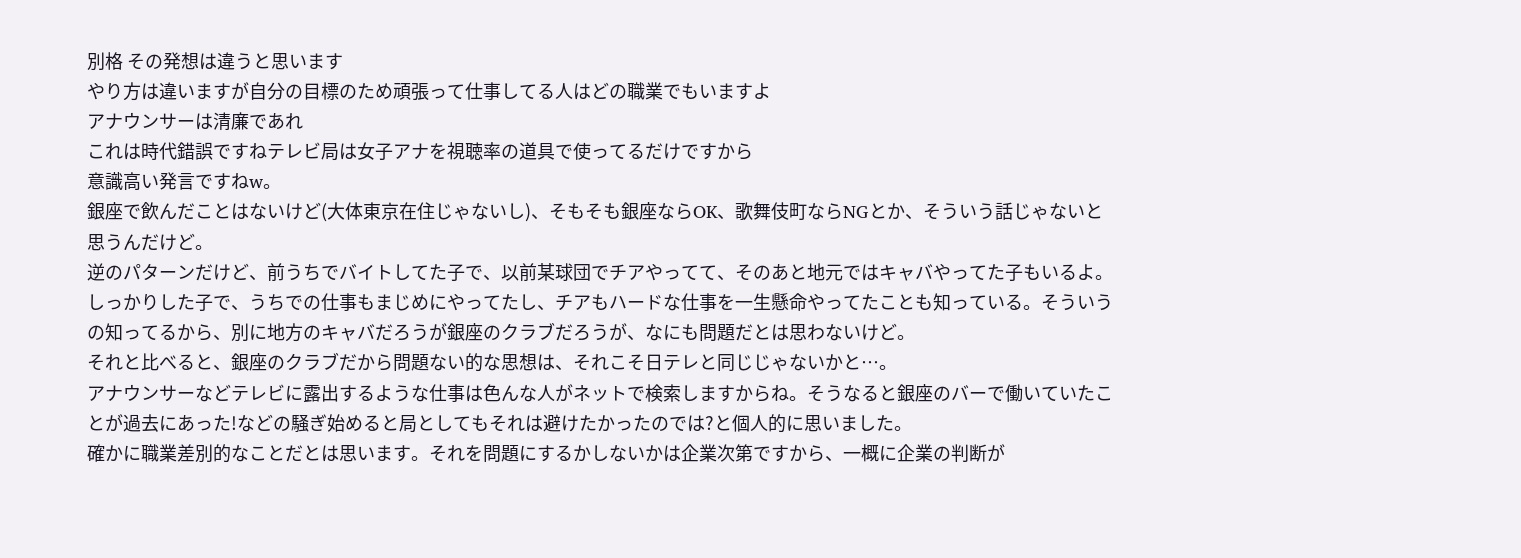別格 その発想は違うと思います
やり方は違いますが自分の目標のため頑張って仕事してる人はどの職業でもいますよ
アナウンサーは清廉であれ
これは時代錯誤ですねテレビ局は女子アナを視聴率の道具で使ってるだけですから
意識高い発言ですねw。
銀座で飲んだことはないけど(大体東京在住じゃないし)、そもそも銀座ならOK、歌舞伎町ならNGとか、そういう話じゃないと思うんだけど。
逆のパターンだけど、前うちでバイトしてた子で、以前某球団でチアやってて、そのあと地元ではキャバやってた子もいるよ。しっかりした子で、うちでの仕事もまじめにやってたし、チアもハードな仕事を一生懸命やってたことも知っている。そういうの知ってるから、別に地方のキャバだろうが銀座のクラブだろうが、なにも問題だとは思わないけど。
それと比べると、銀座のクラブだから問題ない的な思想は、それこそ日テレと同じじゃないかと…。
アナウンサーなどテレビに露出するような仕事は色んな人がネットで検索しますからね。そうなると銀座のバーで働いていたことが過去にあった!などの騒ぎ始めると局としてもそれは避けたかったのでは?と個人的に思いました。
確かに職業差別的なことだとは思います。それを問題にするかしないかは企業次第ですから、一概に企業の判断が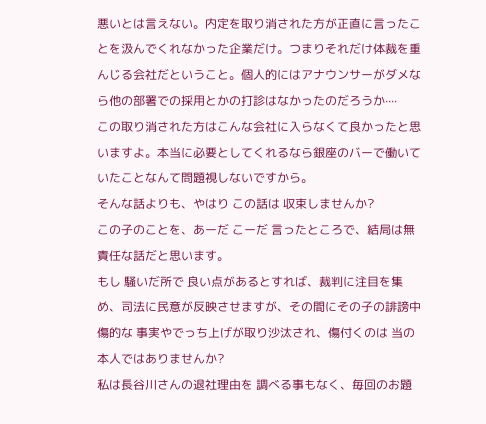悪いとは言えない。内定を取り消された方が正直に言ったことを汲んでくれなかった企業だけ。つまりそれだけ体裁を重んじる会社だということ。個人的にはアナウンサーがダメなら他の部署での採用とかの打診はなかったのだろうか····
この取り消された方はこんな会社に入らなくて良かったと思いますよ。本当に必要としてくれるなら銀座のバーで働いていたことなんて問題視しないですから。
そんな話よりも、やはり この話は 収束しませんか?
この子のことを、あーだ こーだ 言ったところで、結局は無責任な話だと思います。
もし 騒いだ所で 良い点があるとすれば、裁判に注目を集め、司法に民意が反映させますが、その間にその子の誹謗中傷的な 事実やでっち上げが取り沙汰され、傷付くのは 当の本人ではありませんか?
私は長谷川さんの退社理由を 調べる事もなく、毎回のお題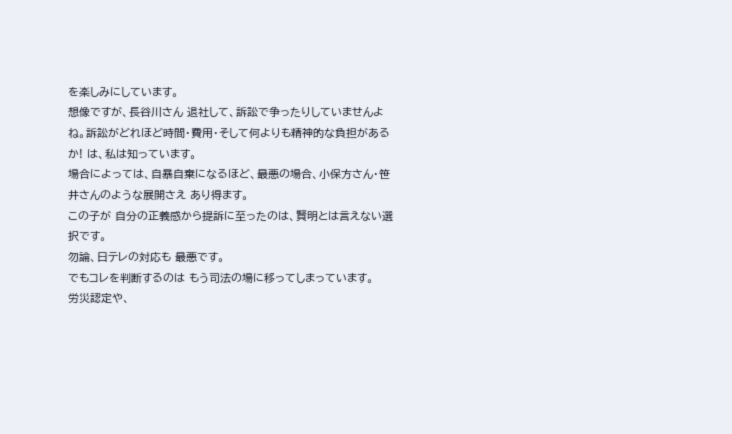を楽しみにしています。
想像ですが、長谷川さん 退社して、訴訟で争ったりしていませんよね。訴訟がどれほど時間・費用・そして何よりも精神的な負担があるか! は、私は知っています。
場合によっては、自暴自棄になるほど、最悪の場合、小保方さん・笹井さんのような展開さえ あり得ます。
この子が 自分の正義感から提訴に至ったのは、賢明とは言えない選択です。
勿論、日テレの対応も 最悪です。
でもコレを判断するのは もう司法の場に移ってしまっています。
労災認定や、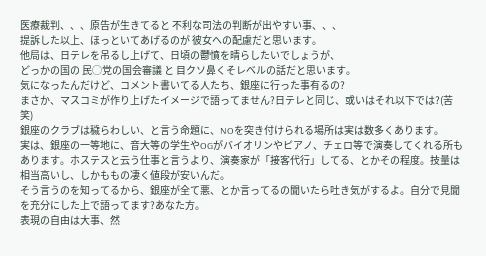医療裁判、、、原告が生きてると 不利な司法の判断が出やすい事、、、
提訴した以上、ほっといてあげるのが 彼女への配慮だと思います。
他局は、日テレを吊るし上げて、日頃の鬱憤を晴らしたいでしょうが、
どっかの国の 民◯党の国会審議 と 目クソ鼻くそレベルの話だと思います。
気になったんだけど、コメント書いてる人たち、銀座に行った事有るの?
まさか、マスコミが作り上げたイメージで語ってません?日テレと同じ、或いはそれ以下では?(苦笑)
銀座のクラブは穢らわしい、と言う命題に、NOを突き付けられる場所は実は数多くあります。
実は、銀座の一等地に、音大等の学生やOGがバイオリンやピアノ、チェロ等で演奏してくれる所もあります。ホステスと云う仕事と言うより、演奏家が「接客代行」してる、とかその程度。技量は相当高いし、しかももの凄く値段が安いんだ。
そう言うのを知ってるから、銀座が全て悪、とか言ってるの聞いたら吐き気がするよ。自分で見聞を充分にした上で語ってます?あなた方。
表現の自由は大事、然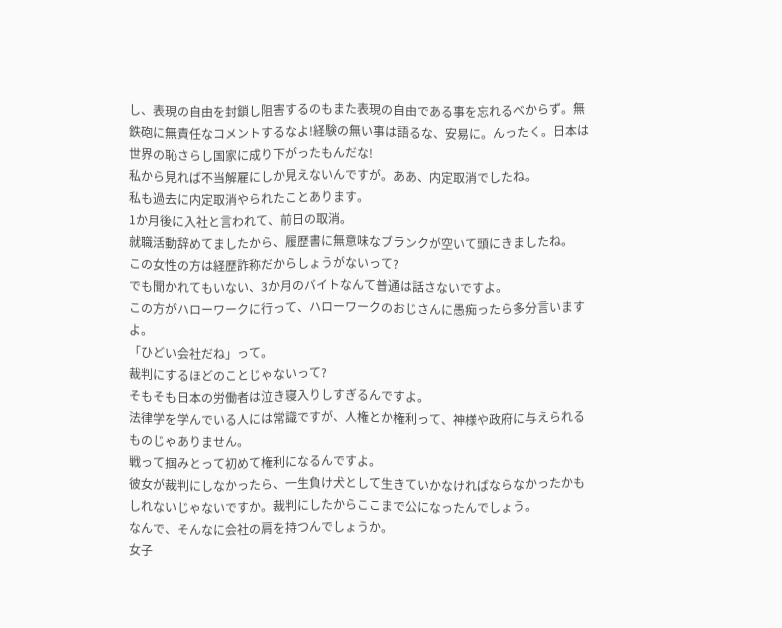し、表現の自由を封鎖し阻害するのもまた表現の自由である事を忘れるべからず。無鉄砲に無責任なコメントするなよ!経験の無い事は語るな、安易に。んったく。日本は世界の恥さらし国家に成り下がったもんだな!
私から見れば不当解雇にしか見えないんですが。ああ、内定取消でしたね。
私も過去に内定取消やられたことあります。
1か月後に入社と言われて、前日の取消。
就職活動辞めてましたから、履歴書に無意味なブランクが空いて頭にきましたね。
この女性の方は経歴詐称だからしょうがないって?
でも聞かれてもいない、3か月のバイトなんて普通は話さないですよ。
この方がハローワークに行って、ハローワークのおじさんに愚痴ったら多分言いますよ。
「ひどい会社だね」って。
裁判にするほどのことじゃないって?
そもそも日本の労働者は泣き寝入りしすぎるんですよ。
法律学を学んでいる人には常識ですが、人権とか権利って、神様や政府に与えられるものじゃありません。
戦って掴みとって初めて権利になるんですよ。
彼女が裁判にしなかったら、一生負け犬として生きていかなければならなかったかもしれないじゃないですか。裁判にしたからここまで公になったんでしょう。
なんで、そんなに会社の肩を持つんでしょうか。
女子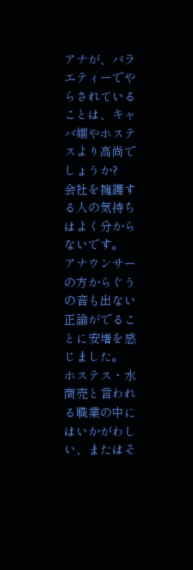アナが、バラエティーでやらされていることは、キャバ孃やホステスより高尚でしょうか?
会社を擁護する人の気持ちはよく分からないです。
アナウンサーの方からぐうの音も出ない正論がでることに安堵を感じました。
ホステス・水商売と言われる職業の中にはいかがわしい、またはそ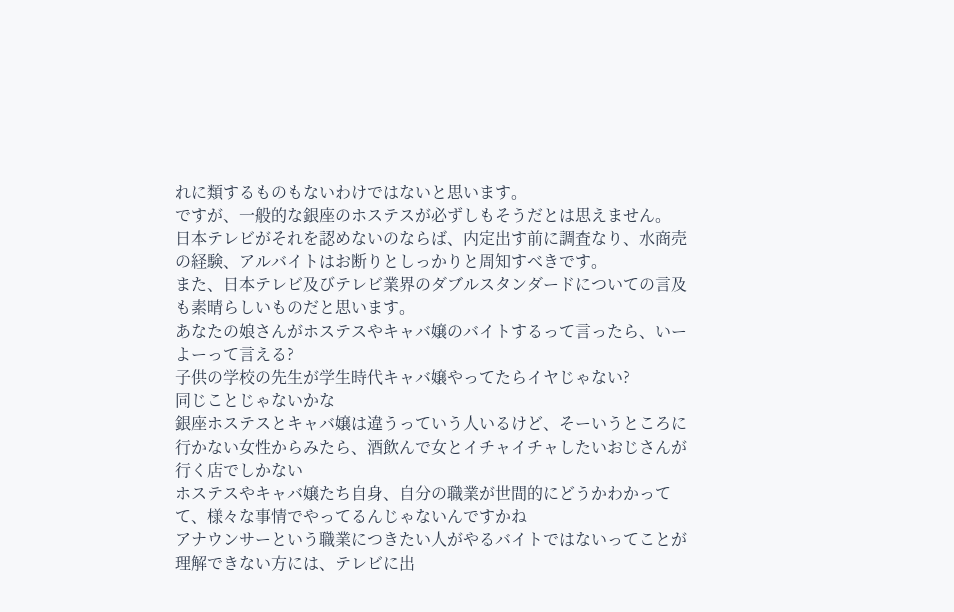れに類するものもないわけではないと思います。
ですが、一般的な銀座のホステスが必ずしもそうだとは思えません。
日本テレビがそれを認めないのならば、内定出す前に調査なり、水商売の経験、アルバイトはお断りとしっかりと周知すべきです。
また、日本テレビ及びテレビ業界のダブルスタンダードについての言及も素晴らしいものだと思います。
あなたの娘さんがホステスやキャバ嬢のバイトするって言ったら、いーよーって言える?
子供の学校の先生が学生時代キャバ嬢やってたらイヤじゃない?
同じことじゃないかな
銀座ホステスとキャバ嬢は違うっていう人いるけど、そーいうところに行かない女性からみたら、酒飲んで女とイチャイチャしたいおじさんが行く店でしかない
ホステスやキャバ嬢たち自身、自分の職業が世間的にどうかわかってて、様々な事情でやってるんじゃないんですかね
アナウンサーという職業につきたい人がやるバイトではないってことが理解できない方には、テレビに出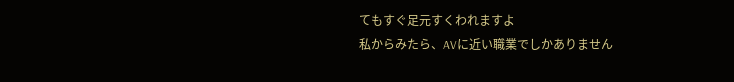てもすぐ足元すくわれますよ
私からみたら、AVに近い職業でしかありません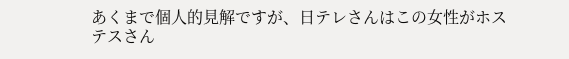あくまで個人的見解ですが、日テレさんはこの女性がホステスさん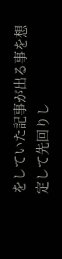をしていた記事が出る事を想定して先回りし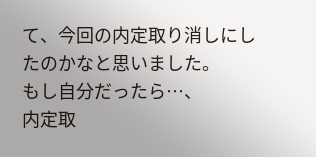て、今回の内定取り消しにしたのかなと思いました。
もし自分だったら…、
内定取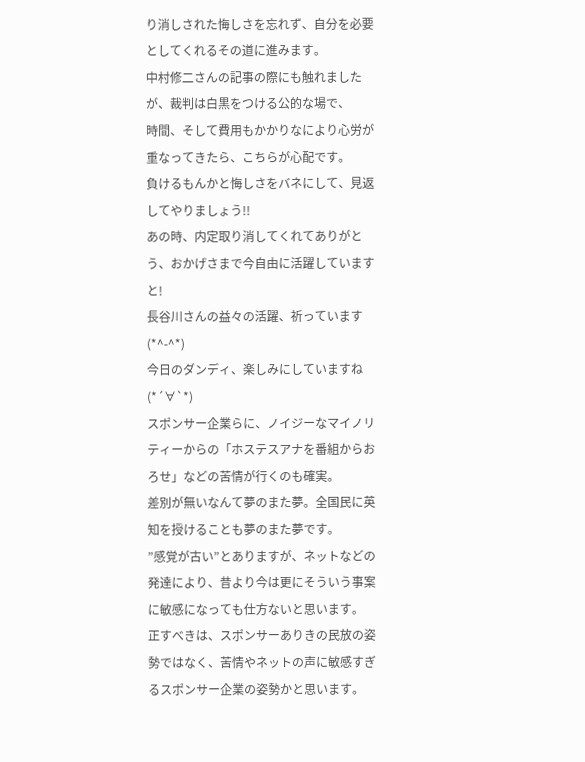り消しされた悔しさを忘れず、自分を必要としてくれるその道に進みます。
中村修二さんの記事の際にも触れましたが、裁判は白黒をつける公的な場で、
時間、そして費用もかかりなにより心労が重なってきたら、こちらが心配です。
負けるもんかと悔しさをバネにして、見返してやりましょう!!
あの時、内定取り消してくれてありがとう、おかげさまで今自由に活躍していますと!
長谷川さんの益々の活躍、祈っています(*^-^*)
今日のダンディ、楽しみにしていますね(*´∀`*)
スポンサー企業らに、ノイジーなマイノリティーからの「ホステスアナを番組からおろせ」などの苦情が行くのも確実。
差別が無いなんて夢のまた夢。全国民に英知を授けることも夢のまた夢です。
”感覚が古い”とありますが、ネットなどの発達により、昔より今は更にそういう事案に敏感になっても仕方ないと思います。
正すべきは、スポンサーありきの民放の姿勢ではなく、苦情やネットの声に敏感すぎるスポンサー企業の姿勢かと思います。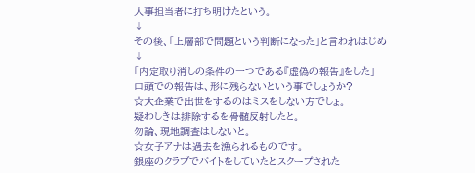人事担当者に打ち明けたという。
↓
その後、「上層部で問題という判断になった」と言われはじめ
↓
「内定取り消しの条件の一つである『虚偽の報告』をした」
口頭での報告は、形に残らないという事でしょうか?
☆大企業で出世をするのはミスをしない方でしょ。
疑わしきは排除するを骨髄反射したと。
勿論、現地調査はしないと。
☆女子アナは過去を漁られるものです。
銀座のクラブでバイトをしていたとスクープされた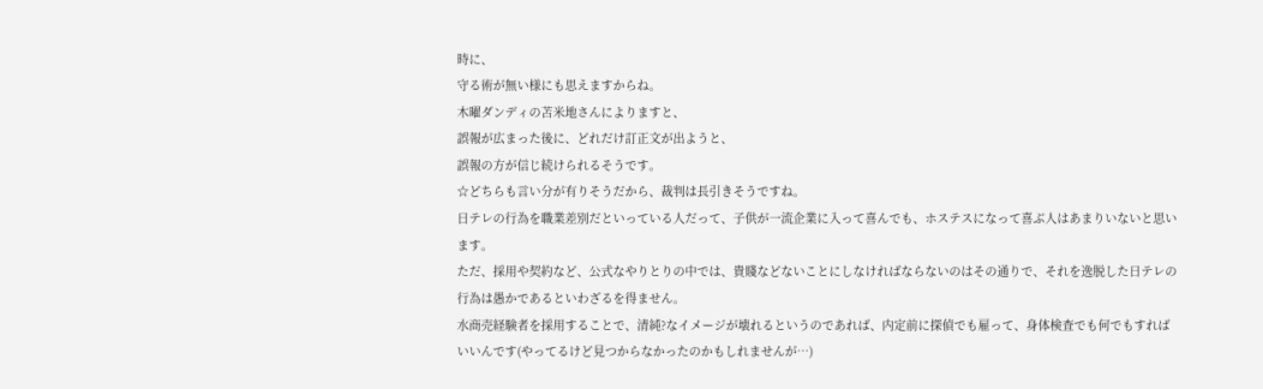時に、
守る術が無い様にも思えますからね。
木曜ダンディの苫米地さんによりますと、
誤報が広まった後に、どれだけ訂正文が出ようと、
誤報の方が信じ続けられるそうです。
☆どちらも言い分が有りそうだから、裁判は長引きそうですね。
日テレの行為を職業差別だといっている人だって、子供が一流企業に入って喜んでも、ホステスになって喜ぶ人はあまりいないと思います。
ただ、採用や契約など、公式なやりとりの中では、貴賤などないことにしなければならないのはその通りで、それを逸脱した日テレの行為は愚かであるといわざるを得ません。
水商売経験者を採用することで、清純?なイメージが壊れるというのであれば、内定前に探偵でも雇って、身体検査でも何でもすればいいんです(やってるけど見つからなかったのかもしれませんが…)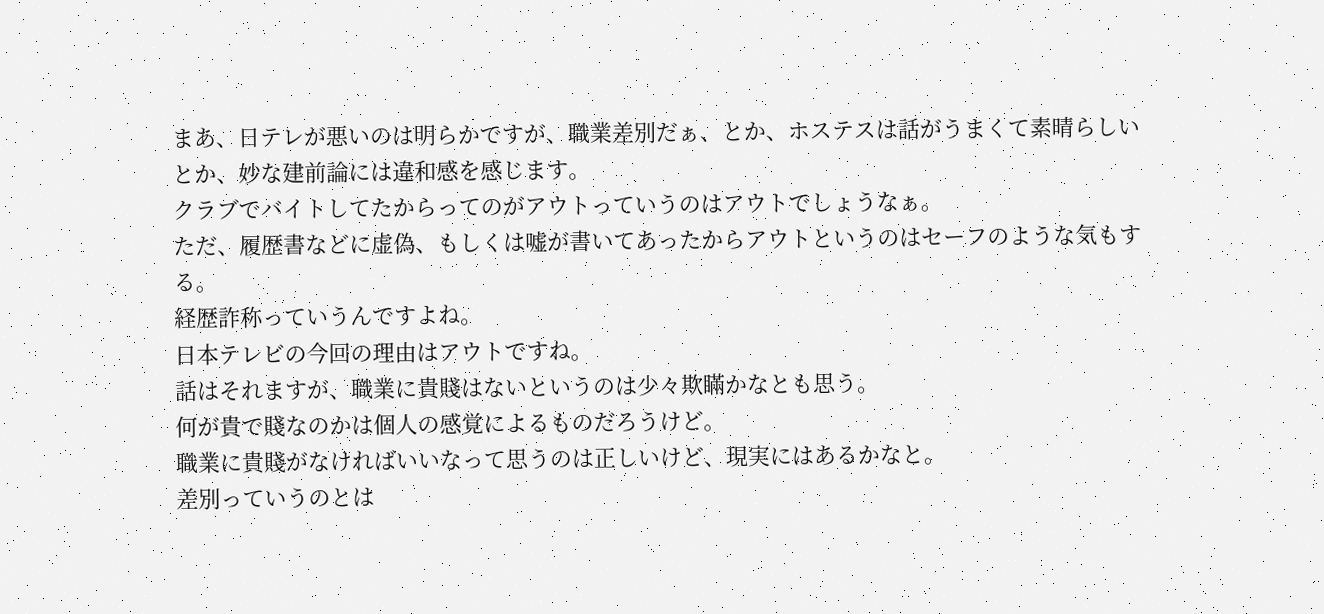まあ、日テレが悪いのは明らかですが、職業差別だぁ、とか、ホステスは話がうまくて素晴らしいとか、妙な建前論には違和感を感じます。
クラブでバイトしてたからってのがアウトっていうのはアウトでしょうなぁ。
ただ、履歴書などに虚偽、もしくは嘘が書いてあったからアウトというのはセーフのような気もする。
経歴詐称っていうんですよね。
日本テレビの今回の理由はアウトですね。
話はそれますが、職業に貴賤はないというのは少々欺瞞かなとも思う。
何が貴で賤なのかは個人の感覚によるものだろうけど。
職業に貴賤がなければいいなって思うのは正しいけど、現実にはあるかなと。
差別っていうのとは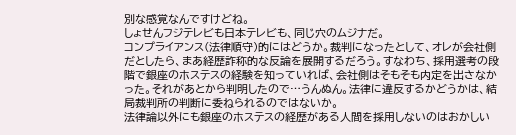別な感覚なんですけどね。
しょせんフジテレビも日本テレビも、同じ穴のムジナだ。
コンプライアンス(法律順守)的にはどうか。裁判になったとして、オレが会社側だとしたら、まあ経歴詐称的な反論を展開するだろう。すなわち、採用選考の段階で銀座のホステスの経験を知っていれば、会社側はそもそも内定を出さなかった。それがあとから判明したので…うんぬん。法律に違反するかどうかは、結局裁判所の判断に委ねられるのではないか。
法律論以外にも銀座のホステスの経歴がある人間を採用しないのはおかしい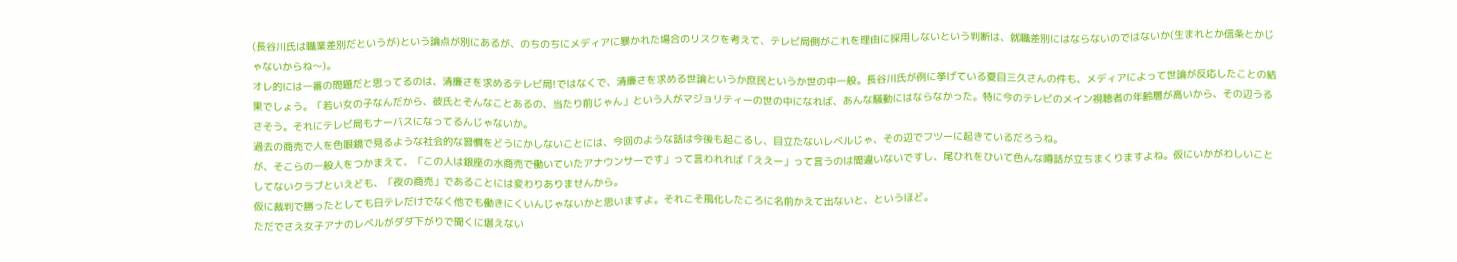(長谷川氏は職業差別だというが)という論点が別にあるが、のちのちにメディアに暴かれた場合のリスクを考えて、テレビ局側がこれを理由に採用しないという判断は、就職差別にはならないのではないか(生まれとか信条とかじゃないからね〜)。
オレ的には一番の問題だと思ってるのは、清廉さを求めるテレビ局!ではなくで、清廉さを求める世論というか庶民というか世の中一般。長谷川氏が例に挙げている夏目三久さんの件も、メディアによって世論が反応したことの結果でしょう。「若い女の子なんだから、彼氏とそんなことあるの、当たり前じゃん」という人がマジョリティーの世の中になれば、あんな騒動にはならなかった。特に今のテレビのメイン視聴者の年齢層が高いから、その辺うるさそう。それにテレビ局もナーバスになってるんじゃないか。
過去の商売で人を色眼鏡で見るような社会的な習慣をどうにかしないことには、今回のような話は今後も起こるし、目立たないレベルじゃ、その辺でフツーに起きているだろうね。
が、そこらの一般人をつかまえて、「この人は銀座の水商売で働いていたアナウンサーです」って言われれば「ええー」って言うのは間違いないですし、尾ひれをひいて色んな噂話が立ちまくりますよね。仮にいかがわしいことしてないクラブといえども、「夜の商売」であることには変わりありませんから。
仮に裁判で勝ったとしても日テレだけでなく他でも働きにくいんじゃないかと思いますよ。それこそ風化したころに名前かえて出ないと、というほど。
ただでさえ女子アナのレベルがダダ下がりで聞くに堪えない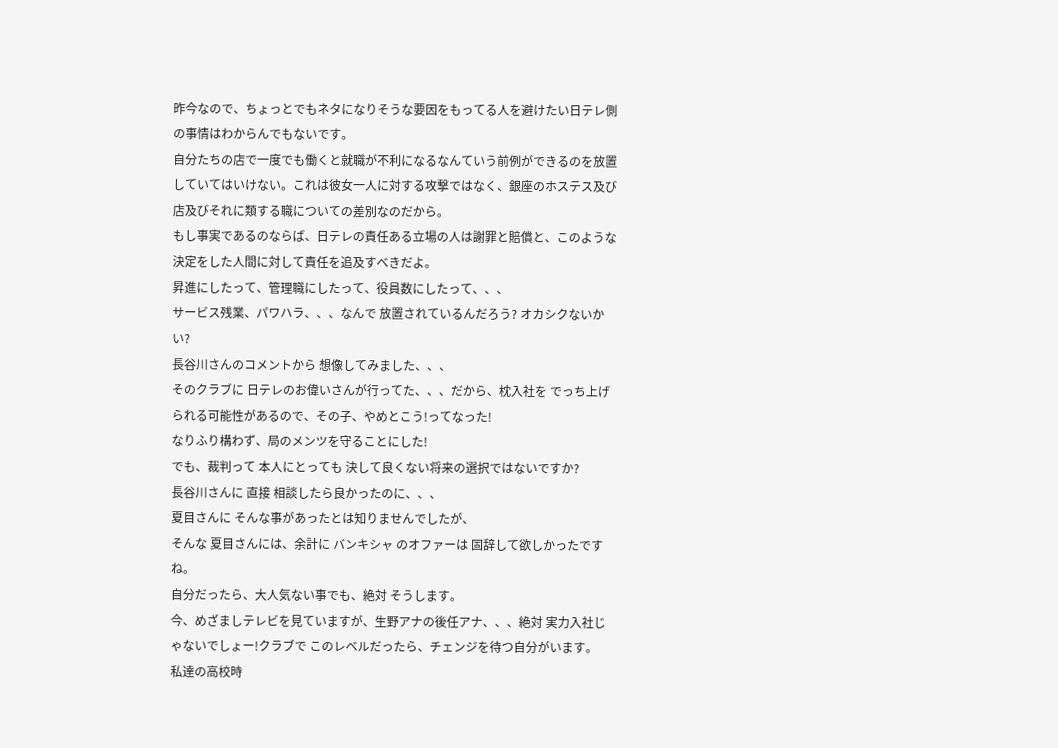昨今なので、ちょっとでもネタになりそうな要因をもってる人を避けたい日テレ側の事情はわからんでもないです。
自分たちの店で一度でも働くと就職が不利になるなんていう前例ができるのを放置していてはいけない。これは彼女一人に対する攻撃ではなく、銀座のホステス及び店及びそれに類する職についての差別なのだから。
もし事実であるのならば、日テレの責任ある立場の人は謝罪と賠償と、このような決定をした人間に対して責任を追及すべきだよ。
昇進にしたって、管理職にしたって、役員数にしたって、、、
サービス残業、パワハラ、、、なんで 放置されているんだろう? オカシクないかい?
長谷川さんのコメントから 想像してみました、、、
そのクラブに 日テレのお偉いさんが行ってた、、、だから、枕入社を でっち上げられる可能性があるので、その子、やめとこう!ってなった!
なりふり構わず、局のメンツを守ることにした!
でも、裁判って 本人にとっても 決して良くない将来の選択ではないですか?
長谷川さんに 直接 相談したら良かったのに、、、
夏目さんに そんな事があったとは知りませんでしたが、
そんな 夏目さんには、余計に バンキシャ のオファーは 固辞して欲しかったですね。
自分だったら、大人気ない事でも、絶対 そうします。
今、めざましテレビを見ていますが、生野アナの後任アナ、、、絶対 実力入社じゃないでしょー!クラブで このレベルだったら、チェンジを待つ自分がいます。
私達の高校時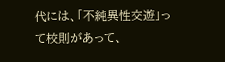代には、「不純異性交遊」って校則があって、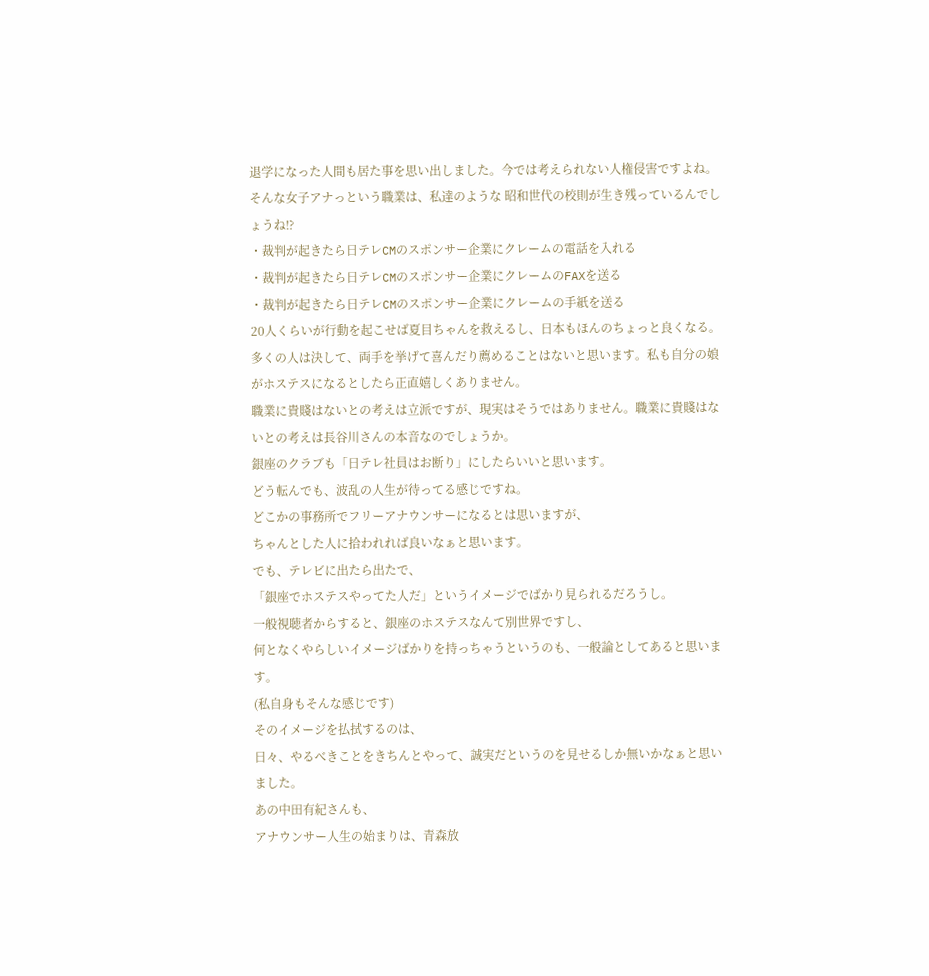退学になった人間も居た事を思い出しました。今では考えられない人権侵害ですよね。
そんな女子アナっという職業は、私達のような 昭和世代の校則が生き残っているんでしょうね⁉
・裁判が起きたら日テレCMのスポンサー企業にクレームの電話を入れる
・裁判が起きたら日テレCMのスポンサー企業にクレームのFAXを送る
・裁判が起きたら日テレCMのスポンサー企業にクレームの手紙を送る
20人くらいが行動を起こせば夏目ちゃんを救えるし、日本もほんのちょっと良くなる。
多くの人は決して、両手を挙げて喜んだり薦めることはないと思います。私も自分の娘がホステスになるとしたら正直嬉しくありません。
職業に貴賤はないとの考えは立派ですが、現実はそうではありません。職業に貴賤はないとの考えは長谷川さんの本音なのでしょうか。
銀座のクラブも「日テレ社員はお断り」にしたらいいと思います。
どう転んでも、波乱の人生が待ってる感じですね。
どこかの事務所でフリーアナウンサーになるとは思いますが、
ちゃんとした人に拾われれば良いなぁと思います。
でも、テレビに出たら出たで、
「銀座でホステスやってた人だ」というイメージでばかり見られるだろうし。
一般視聴者からすると、銀座のホステスなんて別世界ですし、
何となくやらしいイメージばかりを持っちゃうというのも、一般論としてあると思います。
(私自身もそんな感じです)
そのイメージを払拭するのは、
日々、やるべきことをきちんとやって、誠実だというのを見せるしか無いかなぁと思いました。
あの中田有紀さんも、
アナウンサー人生の始まりは、青森放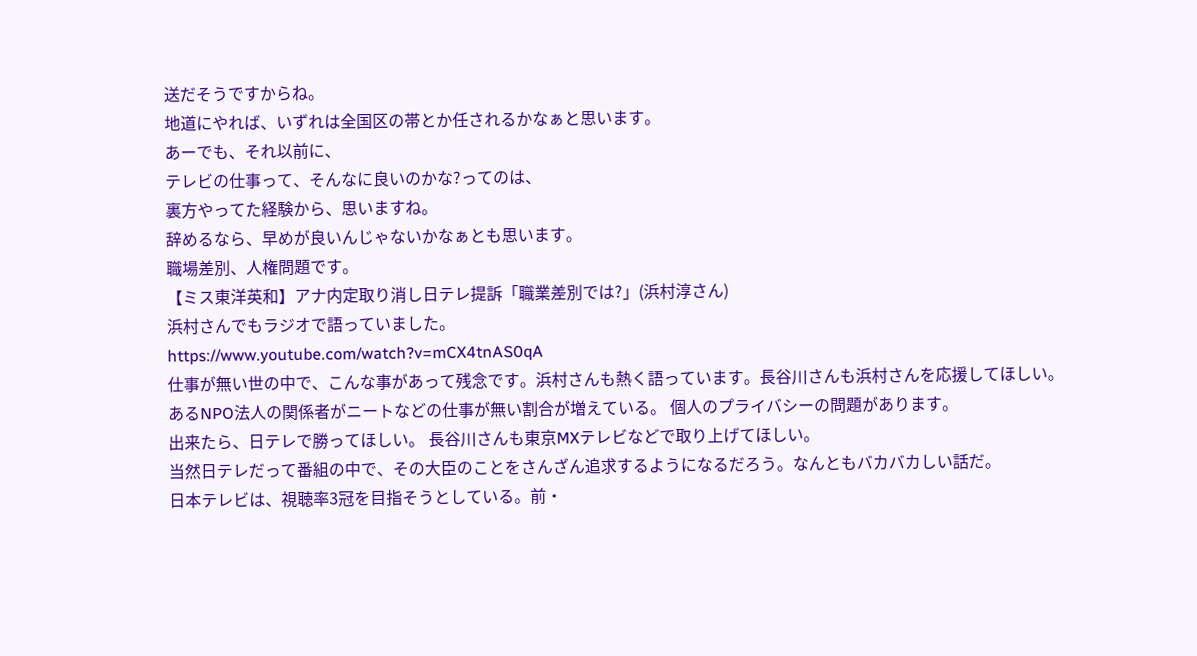送だそうですからね。
地道にやれば、いずれは全国区の帯とか任されるかなぁと思います。
あーでも、それ以前に、
テレビの仕事って、そんなに良いのかな?ってのは、
裏方やってた経験から、思いますね。
辞めるなら、早めが良いんじゃないかなぁとも思います。
職場差別、人権問題です。
【ミス東洋英和】アナ内定取り消し日テレ提訴「職業差別では?」(浜村淳さん)
浜村さんでもラジオで語っていました。
https://www.youtube.com/watch?v=mCX4tnAS0qA
仕事が無い世の中で、こんな事があって残念です。浜村さんも熱く語っています。長谷川さんも浜村さんを応援してほしい。
あるNPO法人の関係者がニートなどの仕事が無い割合が増えている。 個人のプライバシーの問題があります。
出来たら、日テレで勝ってほしい。 長谷川さんも東京MXテレビなどで取り上げてほしい。
当然日テレだって番組の中で、その大臣のことをさんざん追求するようになるだろう。なんともバカバカしい話だ。
日本テレビは、視聴率3冠を目指そうとしている。前・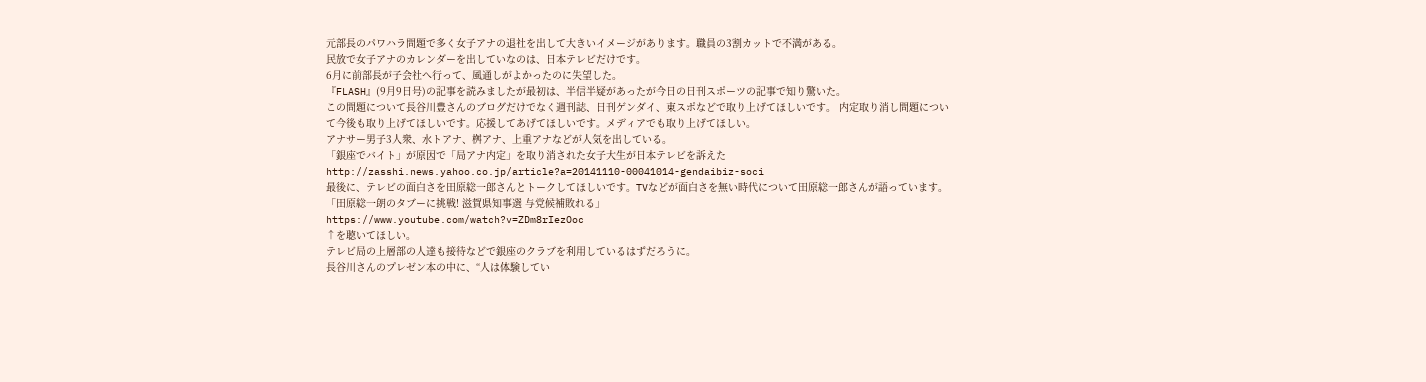元部長のパワハラ問題で多く女子アナの退社を出して大きいイメージがあります。職員の3割カットで不満がある。
民放で女子アナのカレンダーを出していなのは、日本テレビだけです。
6月に前部長が子会社へ行って、風通しがよかったのに失望した。
『FLASH』(9月9日号)の記事を読みましたが最初は、半信半疑があったが今日の日刊スポーツの記事で知り驚いた。
この問題について長谷川豊さんのブログだけでなく週刊誌、日刊ゲンダイ、東スポなどで取り上げてほしいです。 内定取り消し問題について今後も取り上げてほしいです。応援してあげてほしいです。メディアでも取り上げてほしい。
アナサー男子3人衆、水トアナ、桝アナ、上重アナなどが人気を出している。
「銀座でバイト」が原因で「局アナ内定」を取り消された女子大生が日本テレビを訴えた
http://zasshi.news.yahoo.co.jp/article?a=20141110-00041014-gendaibiz-soci
最後に、テレビの面白さを田原総一郎さんとトークしてほしいです。TVなどが面白さを無い時代について田原総一郎さんが語っています。
「田原総一朗のタブーに挑戦! 滋賀県知事選 与党候補敗れる」
https://www.youtube.com/watch?v=ZDm8rIezOoc
↑を聴いてほしい。
テレビ局の上層部の人達も接待などで銀座のクラブを利用しているはずだろうに。
長谷川さんのプレゼン本の中に、“人は体験してい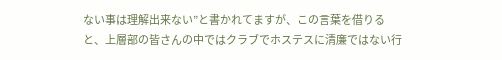ない事は理解出来ない”と書かれてますが、この言葉を借りると、上層部の皆さんの中ではクラブでホステスに清廉ではない行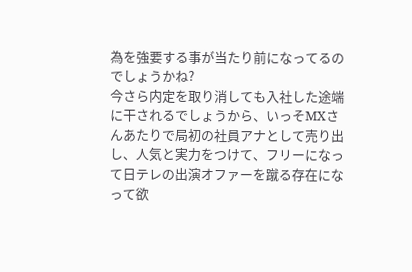為を強要する事が当たり前になってるのでしょうかね?
今さら内定を取り消しても入社した途端に干されるでしょうから、いっそMXさんあたりで局初の社員アナとして売り出し、人気と実力をつけて、フリーになって日テレの出演オファーを蹴る存在になって欲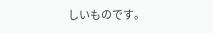しいものです。